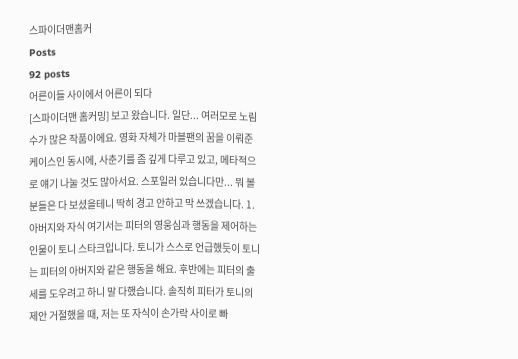스파이더맨홈커
Posts
92 posts
어른이들 사이에서 어른이 되다
[스파이더맨 홈커밍] 보고 왔습니다. 일단... 여러모로 노림수가 많은 작품이에요. 영화 자체가 마블팬의 꿈을 이뤄준 케이스인 동시에, 사춘기를 좀 깊게 다루고 있고, 메타적으로 얘기 나눌 것도 많아서요. 스포일러 있습니다만... 뭐 볼 분들은 다 보셨을테니 딱히 경고 안하고 막 쓰겠습니다. 1. 아버지와 자식 여기서는 피터의 영웅심과 행동을 제어하는 인물이 토니 스타크입니다. 토니가 스스로 언급했듯이 토니는 피터의 아버지와 같은 행동을 해요. 후반에는 피터의 출세를 도우려고 하니 말 다했습니다. 솔직히 피터가 토니의 제안 거절했을 때, 저는 또 자식이 손가락 사이로 빠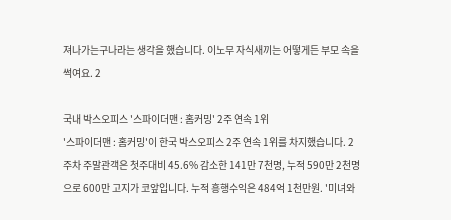져나가는구나라는 생각을 했습니다. 이노무 자식새끼는 어떻게든 부모 속을 썩여요. 2

국내 박스오피스 '스파이더맨 : 홈커밍' 2주 연속 1위
'스파이더맨 : 홈커밍'이 한국 박스오피스 2주 연속 1위를 차지했습니다. 2주차 주말관객은 첫주대비 45.6% 감소한 141만 7천명, 누적 590만 2천명으로 600만 고지가 코앞입니다. 누적 흥행수익은 484억 1천만원. '미녀와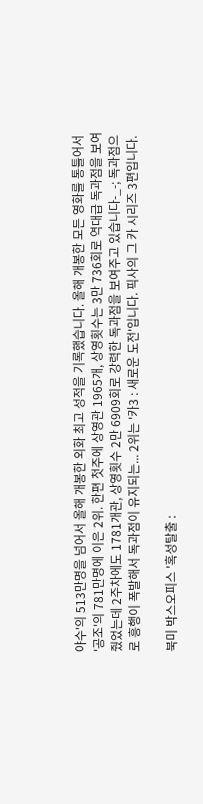야수'의 513만명을 넘어서 올해 개봉한 외화 최고 성적을 기록했습니다. 올해 개봉한 모든 영화를 통틀어서 '공조'의 781만명에 이은 2위. 한편 첫주에 상영관 1965개, 상영횟수는 3만 736회로 역대급 독과점을 보여줬었는데 2주차에도 1781개관, 상영횟수 2만 6909회로 강력한 독과점을 보여주고 있습니다-_-; 독과점으로 흥행이 폭발해서 독과점이 유지되는... 2위는 '카3 : 새로운 도전'입니다. 픽사의 그 카 시리즈 3편입니다.

북미 박스오피스 '혹성탈출 :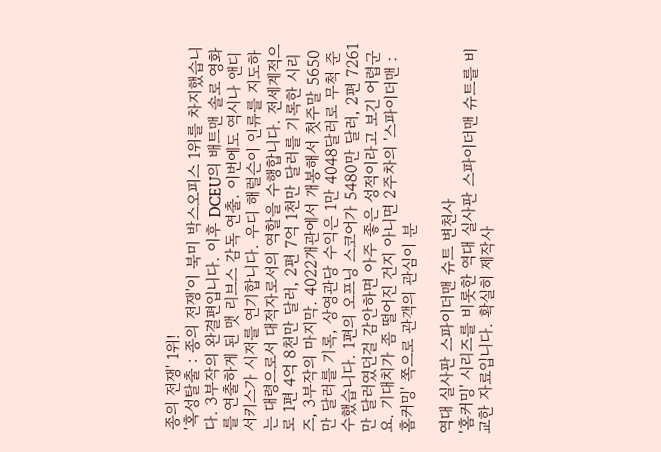종의 전쟁' 1위!
'혹성탈출 : 종의 전쟁'이 북미 박스오피스 1위를 차지했습니다. 3부작의 완결편입니다. 이후 DCEU의 배트맨 솔로 영화를 연출하게 된 맷 리브스 감독 연출. 이번에도 역시나 앤디 서키스가 시저를 연기합니다. 우디 해럴슨이 인류를 지도하는 대령으로서 대적자로서의 역할을 수행합니다. 전세계적으로 1편 4억 8천만 달러, 2편 7억 1천만 달러를 기록한 시리즈, 3부작의 마지막. 4022개관에서 개봉해서 첫주말 5650만 달러를 기록, 상영관당 수익은 1만 4048달러로 무척 준수했습니다. 1편의 오프닝 스코어가 5480만 달러, 2편 7261만 달러였던걸 감안하면 아주 좋은 성적이라고 보긴 어렵군요. 기대치가 좀 떨어진 건지 아니면 2주차의 '스파이더맨 : 홈커밍' 쪽으로 관객의 관심이 분

역대 실사판 스파이더맨 슈트 변천사
'홈커밍' 시리즈를 비롯한 역대 실사판 스파이더맨 슈트를 비교한 자료입니다. 확실히 제작사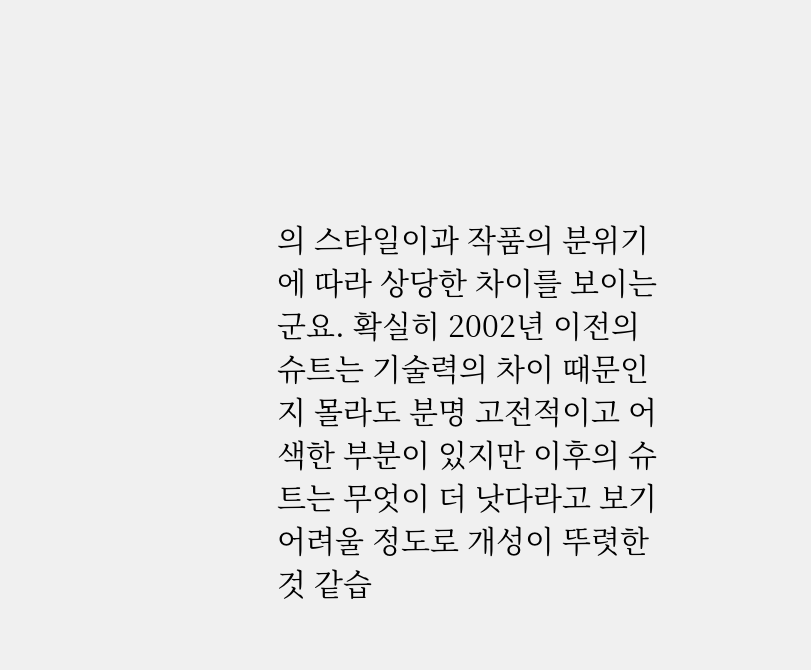의 스타일이과 작품의 분위기에 따라 상당한 차이를 보이는군요. 확실히 2002년 이전의 슈트는 기술력의 차이 때문인지 몰라도 분명 고전적이고 어색한 부분이 있지만 이후의 슈트는 무엇이 더 낫다라고 보기 어려울 정도로 개성이 뚜렷한 것 같습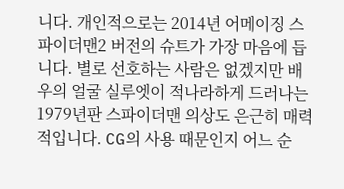니다. 개인적으로는 2014년 어메이징 스파이더맨2 버전의 슈트가 가장 마음에 듭니다. 별로 선호하는 사람은 없겠지만 배우의 얼굴 실루엣이 적나라하게 드러나는 1979년판 스파이더맨 의상도 은근히 매력적입니다. CG의 사용 때문인지 어느 순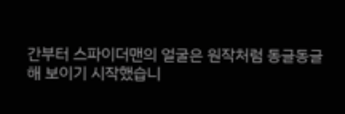간부터 스파이더맨의 얼굴은 원작처럼 동글동글해 보이기 시작했습니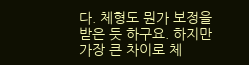다. 체형도 뭔가 보정을 받은 듯 하구요. 하지만 가장 큰 차이로 체